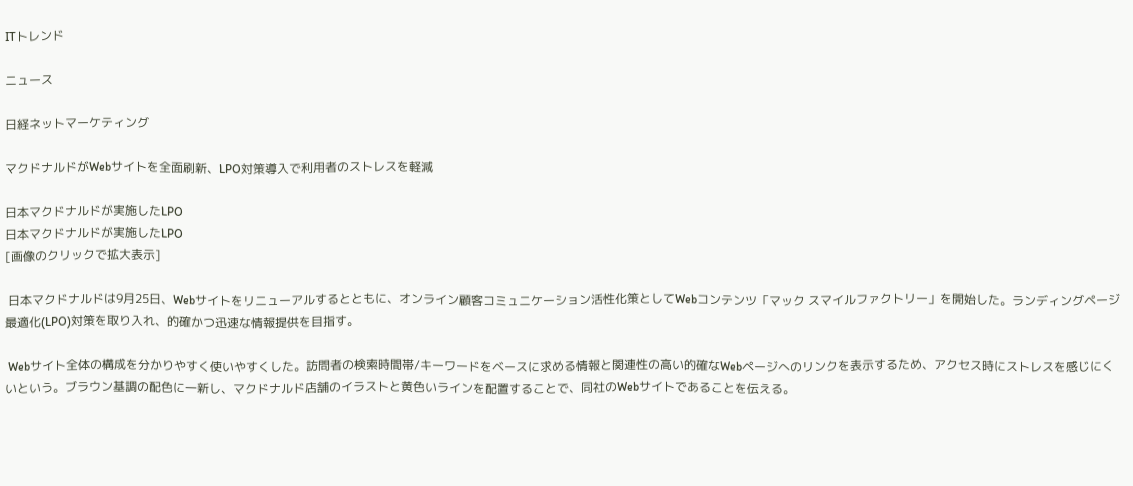ITトレンド

ニュース

日経ネットマーケティング

マクドナルドがWebサイトを全面刷新、LPO対策導入で利用者のストレスを軽減

日本マクドナルドが実施したLPO
日本マクドナルドが実施したLPO
[画像のクリックで拡大表示]

 日本マクドナルドは9月25日、Webサイトをリニューアルするとともに、オンライン顧客コミュニケーション活性化策としてWebコンテンツ「マック スマイルファクトリー」を開始した。ランディングページ最適化(LPO)対策を取り入れ、的確かつ迅速な情報提供を目指す。

 Webサイト全体の構成を分かりやすく使いやすくした。訪問者の検索時間帯/キーワードをベースに求める情報と関連性の高い的確なWebページへのリンクを表示するため、アクセス時にストレスを感じにくいという。ブラウン基調の配色に一新し、マクドナルド店舗のイラストと黄色いラインを配置することで、同社のWebサイトであることを伝える。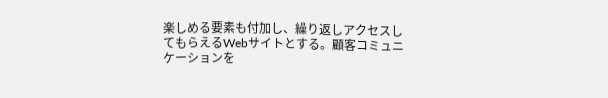楽しめる要素も付加し、繰り返しアクセスしてもらえるWebサイトとする。顧客コミュニケーションを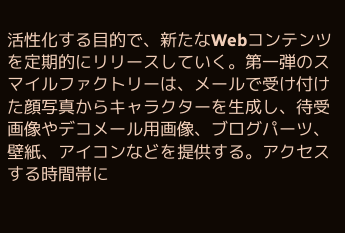活性化する目的で、新たなWebコンテンツを定期的にリリースしていく。第一弾のスマイルファクトリーは、メールで受け付けた顔写真からキャラクターを生成し、待受画像やデコメール用画像、ブログパーツ、壁紙、アイコンなどを提供する。アクセスする時間帯に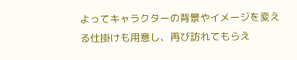よってキャラクターの背景やイメージを変える仕掛けも用意し、再び訪れてもらえ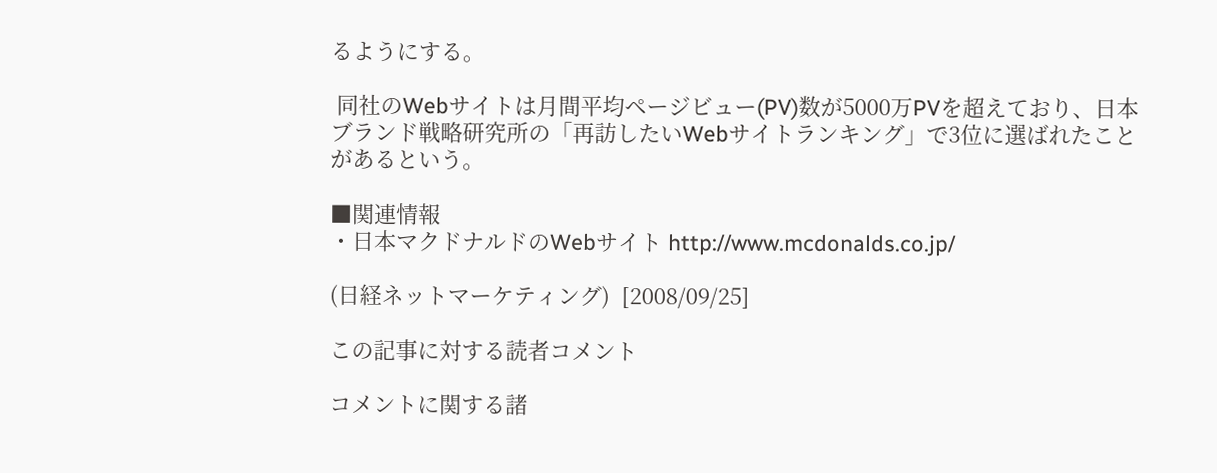るようにする。

 同社のWebサイトは月間平均ページビュー(PV)数が5000万PVを超えており、日本ブランド戦略研究所の「再訪したいWebサイトランキング」で3位に選ばれたことがあるという。

■関連情報
・日本マクドナルドのWebサイト http://www.mcdonalds.co.jp/

(日経ネットマーケティング)  [2008/09/25]

この記事に対する読者コメント

コメントに関する諸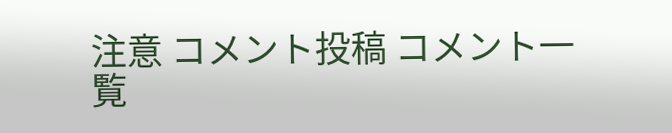注意 コメント投稿 コメント一覧